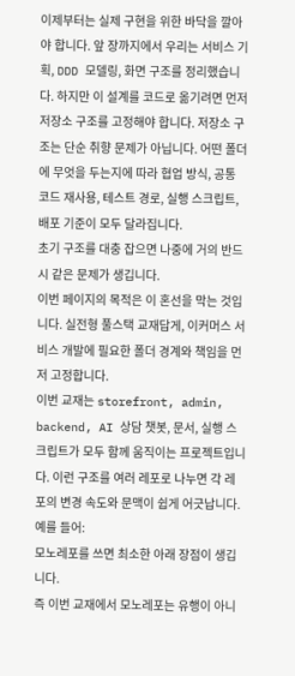이제부터는 실제 구현을 위한 바닥을 깔아야 합니다. 앞 장까지에서 우리는 서비스 기획, DDD 모델링, 화면 구조를 정리했습니다. 하지만 이 설계를 코드로 옮기려면 먼저 저장소 구조를 고정해야 합니다. 저장소 구조는 단순 취향 문제가 아닙니다. 어떤 폴더에 무엇을 두는지에 따라 협업 방식, 공통 코드 재사용, 테스트 경로, 실행 스크립트, 배포 기준이 모두 달라집니다.
초기 구조를 대충 잡으면 나중에 거의 반드시 같은 문제가 생깁니다.
이번 페이지의 목적은 이 혼선을 막는 것입니다. 실전형 풀스택 교재답게, 이커머스 서비스 개발에 필요한 폴더 경계와 책임을 먼저 고정합니다.
이번 교재는 storefront, admin, backend, AI 상담 챗봇, 문서, 실행 스크립트가 모두 함께 움직이는 프로젝트입니다. 이런 구조를 여러 레포로 나누면 각 레포의 변경 속도와 문맥이 쉽게 어긋납니다.
예를 들어:
모노레포를 쓰면 최소한 아래 장점이 생깁니다.
즉 이번 교재에서 모노레포는 유행이 아니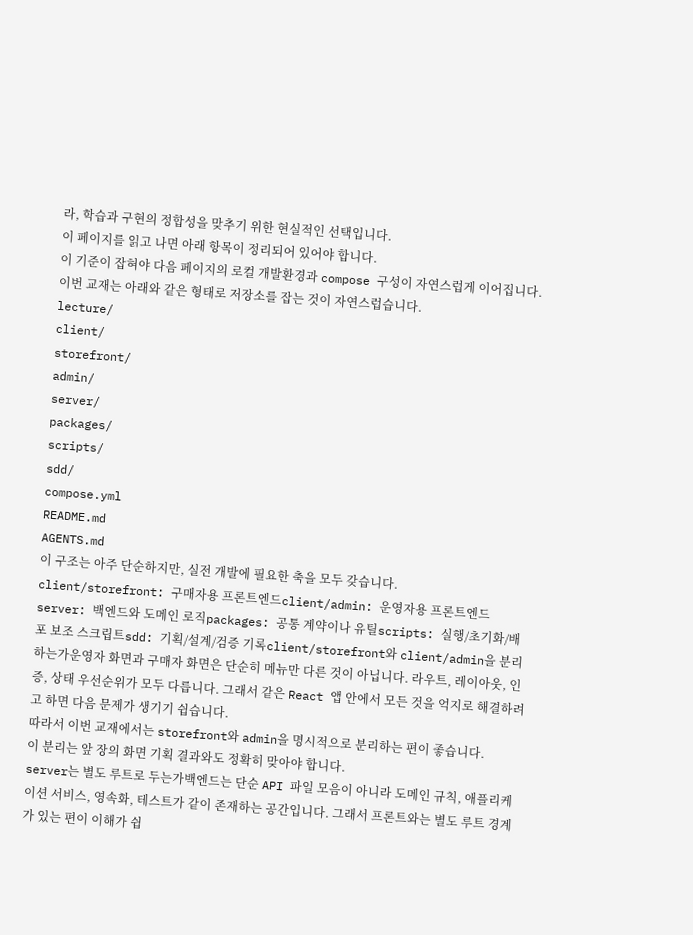라, 학습과 구현의 정합성을 맞추기 위한 현실적인 선택입니다.
이 페이지를 읽고 나면 아래 항목이 정리되어 있어야 합니다.
이 기준이 잡혀야 다음 페이지의 로컬 개발환경과 compose 구성이 자연스럽게 이어집니다.
이번 교재는 아래와 같은 형태로 저장소를 잡는 것이 자연스럽습니다.
lecture/
client/
storefront/
admin/
server/
packages/
scripts/
sdd/
compose.yml
README.md
AGENTS.md
이 구조는 아주 단순하지만, 실전 개발에 필요한 축을 모두 갖습니다.
client/storefront: 구매자용 프론트엔드client/admin: 운영자용 프론트엔드server: 백엔드와 도메인 로직packages: 공통 계약이나 유틸scripts: 실행/초기화/배포 보조 스크립트sdd: 기획/설계/검증 기록client/storefront와 client/admin을 분리하는가운영자 화면과 구매자 화면은 단순히 메뉴만 다른 것이 아닙니다. 라우트, 레이아웃, 인증, 상태 우선순위가 모두 다릅니다. 그래서 같은 React 앱 안에서 모든 것을 억지로 해결하려고 하면 다음 문제가 생기기 쉽습니다.
따라서 이번 교재에서는 storefront와 admin을 명시적으로 분리하는 편이 좋습니다.
이 분리는 앞 장의 화면 기획 결과와도 정확히 맞아야 합니다.
server는 별도 루트로 두는가백엔드는 단순 API 파일 모음이 아니라 도메인 규칙, 애플리케이션 서비스, 영속화, 테스트가 같이 존재하는 공간입니다. 그래서 프론트와는 별도 루트 경계가 있는 편이 이해가 쉽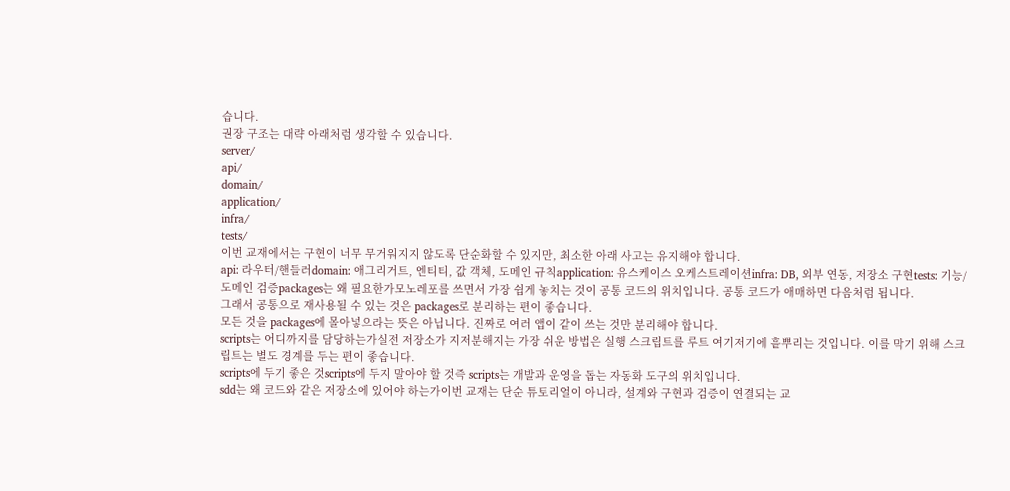습니다.
권장 구조는 대략 아래처럼 생각할 수 있습니다.
server/
api/
domain/
application/
infra/
tests/
이번 교재에서는 구현이 너무 무거워지지 않도록 단순화할 수 있지만, 최소한 아래 사고는 유지해야 합니다.
api: 라우터/핸들러domain: 애그리거트, 엔티티, 값 객체, 도메인 규칙application: 유스케이스 오케스트레이션infra: DB, 외부 연동, 저장소 구현tests: 기능/도메인 검증packages는 왜 필요한가모노레포를 쓰면서 가장 쉽게 놓치는 것이 공통 코드의 위치입니다. 공통 코드가 애매하면 다음처럼 됩니다.
그래서 공통으로 재사용될 수 있는 것은 packages로 분리하는 편이 좋습니다.
모든 것을 packages에 몰아넣으라는 뜻은 아닙니다. 진짜로 여러 앱이 같이 쓰는 것만 분리해야 합니다.
scripts는 어디까지를 담당하는가실전 저장소가 지저분해지는 가장 쉬운 방법은 실행 스크립트를 루트 여기저기에 흩뿌리는 것입니다. 이를 막기 위해 스크립트는 별도 경계를 두는 편이 좋습니다.
scripts에 두기 좋은 것scripts에 두지 말아야 할 것즉 scripts는 개발과 운영을 돕는 자동화 도구의 위치입니다.
sdd는 왜 코드와 같은 저장소에 있어야 하는가이번 교재는 단순 튜토리얼이 아니라, 설계와 구현과 검증이 연결되는 교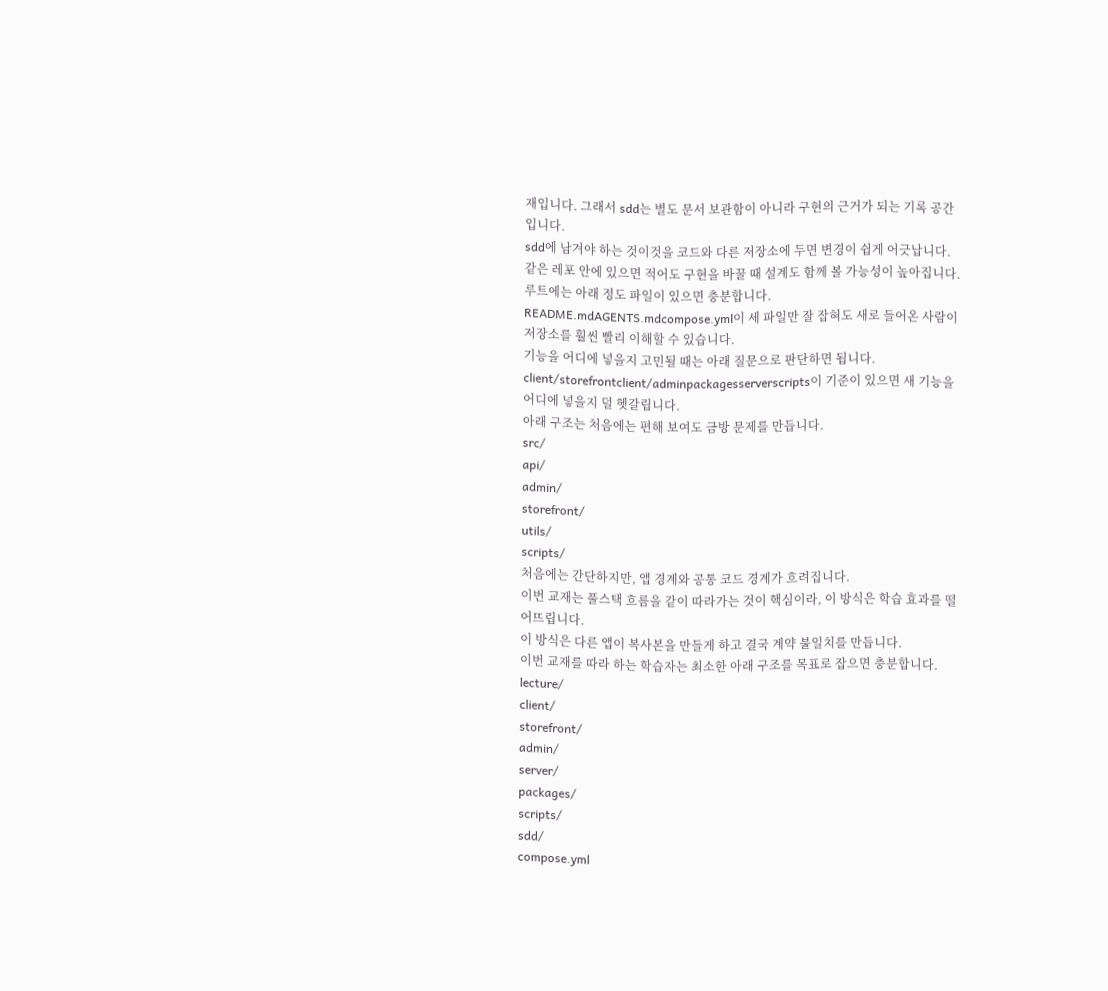재입니다. 그래서 sdd는 별도 문서 보관함이 아니라 구현의 근거가 되는 기록 공간입니다.
sdd에 남겨야 하는 것이것을 코드와 다른 저장소에 두면 변경이 쉽게 어긋납니다. 같은 레포 안에 있으면 적어도 구현을 바꿀 때 설계도 함께 볼 가능성이 높아집니다.
루트에는 아래 정도 파일이 있으면 충분합니다.
README.mdAGENTS.mdcompose.yml이 세 파일만 잘 잡혀도 새로 들어온 사람이 저장소를 훨씬 빨리 이해할 수 있습니다.
기능을 어디에 넣을지 고민될 때는 아래 질문으로 판단하면 됩니다.
client/storefrontclient/adminpackagesserverscripts이 기준이 있으면 새 기능을 어디에 넣을지 덜 헷갈립니다.
아래 구조는 처음에는 편해 보여도 금방 문제를 만듭니다.
src/
api/
admin/
storefront/
utils/
scripts/
처음에는 간단하지만, 앱 경계와 공통 코드 경계가 흐려집니다.
이번 교재는 풀스택 흐름을 같이 따라가는 것이 핵심이라, 이 방식은 학습 효과를 떨어뜨립니다.
이 방식은 다른 앱이 복사본을 만들게 하고 결국 계약 불일치를 만듭니다.
이번 교재를 따라 하는 학습자는 최소한 아래 구조를 목표로 잡으면 충분합니다.
lecture/
client/
storefront/
admin/
server/
packages/
scripts/
sdd/
compose.yml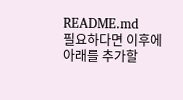README.md
필요하다면 이후에 아래를 추가할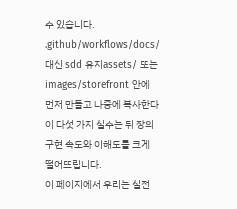수 있습니다.
.github/workflows/docs/ 대신 sdd 유지assets/ 또는 images/storefront 안에 먼저 만들고 나중에 복사한다이 다섯 가지 실수는 뒤 장의 구현 속도와 이해도를 크게 떨어뜨립니다.
이 페이지에서 우리는 실전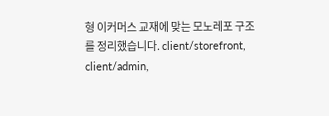형 이커머스 교재에 맞는 모노레포 구조를 정리했습니다. client/storefront, client/admin,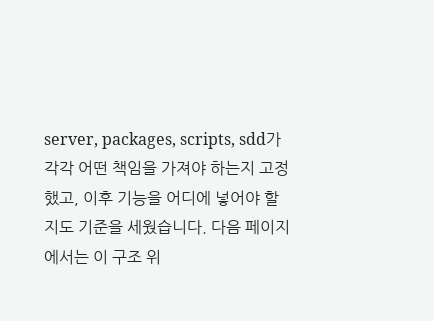server, packages, scripts, sdd가 각각 어떤 책임을 가져야 하는지 고정했고, 이후 기능을 어디에 넣어야 할지도 기준을 세웠습니다. 다음 페이지에서는 이 구조 위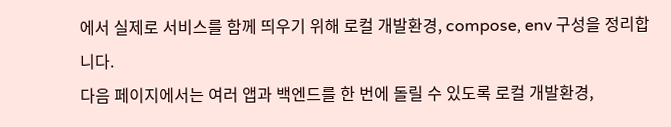에서 실제로 서비스를 함께 띄우기 위해 로컬 개발환경, compose, env 구성을 정리합니다.
다음 페이지에서는 여러 앱과 백엔드를 한 번에 돌릴 수 있도록 로컬 개발환경,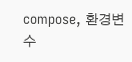compose, 환경변수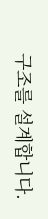구조를 설계합니다.